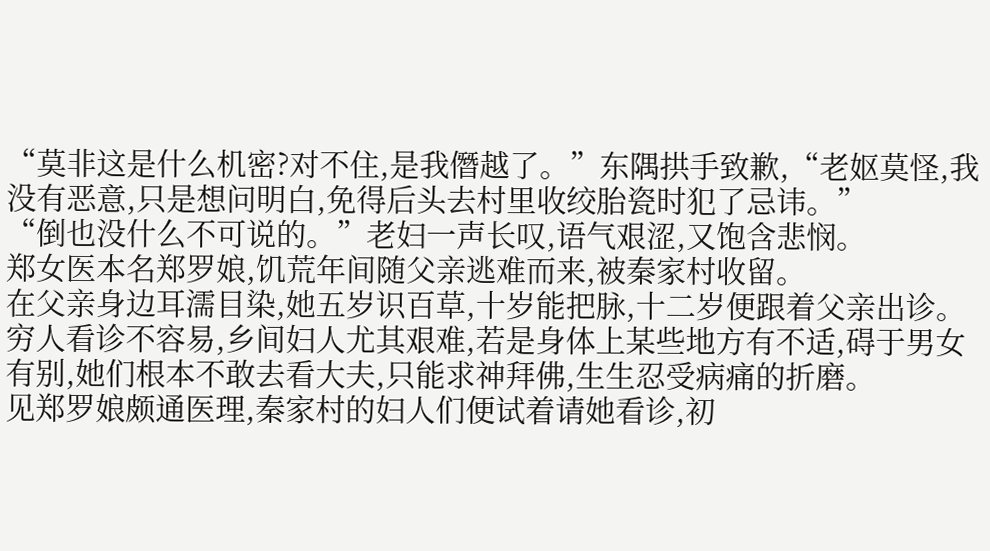“莫非这是什么机密?对不住,是我僭越了。”东隅拱手致歉,“老妪莫怪,我没有恶意,只是想问明白,免得后头去村里收绞胎瓷时犯了忌讳。”
“倒也没什么不可说的。”老妇一声长叹,语气艰涩,又饱含悲悯。
郑女医本名郑罗娘,饥荒年间随父亲逃难而来,被秦家村收留。
在父亲身边耳濡目染,她五岁识百草,十岁能把脉,十二岁便跟着父亲出诊。
穷人看诊不容易,乡间妇人尤其艰难,若是身体上某些地方有不适,碍于男女有别,她们根本不敢去看大夫,只能求神拜佛,生生忍受病痛的折磨。
见郑罗娘颇通医理,秦家村的妇人们便试着请她看诊,初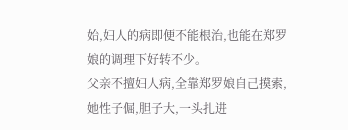始,妇人的病即便不能根治,也能在郑罗娘的调理下好转不少。
父亲不擅妇人病,全靠郑罗娘自己摸索,她性子倔,胆子大,一头扎进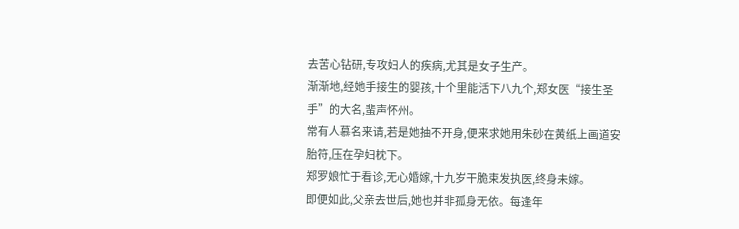去苦心钻研,专攻妇人的疾病,尤其是女子生产。
渐渐地,经她手接生的婴孩,十个里能活下八九个,郑女医“接生圣手”的大名,蜚声怀州。
常有人慕名来请,若是她抽不开身,便来求她用朱砂在黄纸上画道安胎符,压在孕妇枕下。
郑罗娘忙于看诊,无心婚嫁,十九岁干脆束发执医,终身未嫁。
即便如此,父亲去世后,她也并非孤身无依。每逢年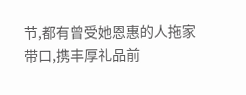节,都有曾受她恩惠的人拖家带口,携丰厚礼品前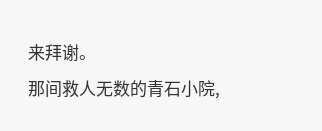来拜谢。
那间救人无数的青石小院,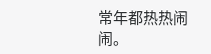常年都热热闹闹。